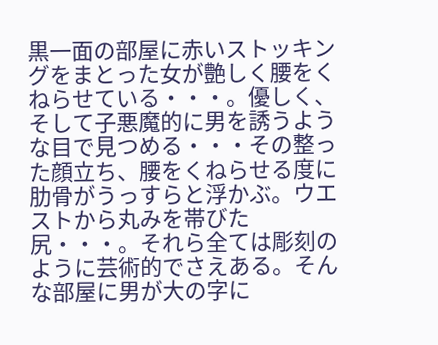黒一面の部屋に赤いストッキングをまとった女が艶しく腰をくねらせている・・・。優しく、そして子悪魔的に男を誘うような目で見つめる・・・その整った顔立ち、腰をくねらせる度に肋骨がうっすらと浮かぶ。ウエストから丸みを帯びた尻・・・。それら全ては彫刻のように芸術的でさえある。そんな部屋に男が大の字に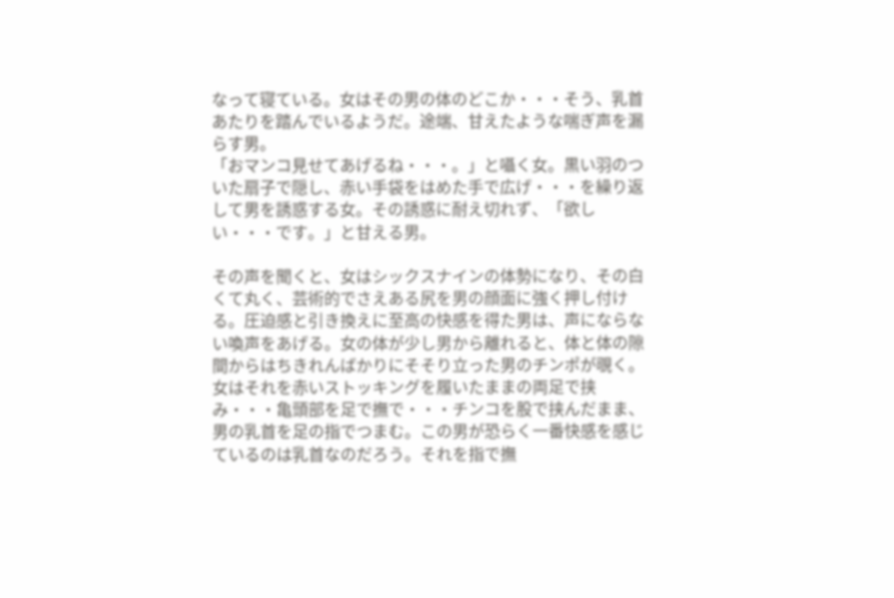なって寝ている。女はその男の体のどこか・・・そう、乳首あたりを踏んでいるようだ。途端、甘えたような喘ぎ声を漏らす男。
「おマンコ見せてあげるね・・・。」と囁く女。黒い羽のついた扇子で隠し、赤い手袋をはめた手で広げ・・・を繰り返して男を誘惑する女。その誘惑に耐え切れず、「欲しい・・・です。」と甘える男。

その声を聞くと、女はシックスナインの体勢になり、その白くて丸く、芸術的でさえある尻を男の顔面に強く押し付ける。圧迫感と引き換えに至高の快感を得た男は、声にならない喚声をあげる。女の体が少し男から離れると、体と体の隙間からはちきれんばかりにそそり立った男のチンポが覗く。女はそれを赤いストッキングを履いたままの両足で挟み・・・亀頭部を足で撫で・・・チンコを股で挟んだまま、男の乳首を足の指でつまむ。この男が恐らく一番快感を感じているのは乳首なのだろう。それを指で撫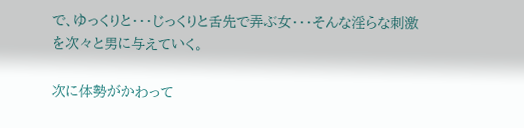で、ゆっくりと・・・じっくりと舌先で弄ぶ女・・・そんな淫らな刺激を次々と男に与えていく。

次に体勢がかわって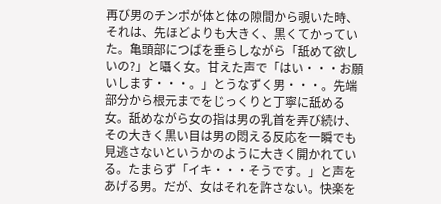再び男のチンポが体と体の隙間から覗いた時、それは、先ほどよりも大きく、黒くてかっていた。亀頭部につばを垂らしながら「舐めて欲しいの?」と囁く女。甘えた声で「はい・・・お願いします・・・。」とうなずく男・・・。先端部分から根元までをじっくりと丁寧に舐める女。舐めながら女の指は男の乳首を弄び続け、その大きく黒い目は男の悶える反応を一瞬でも見逃さないというかのように大きく開かれている。たまらず「イキ・・・そうです。」と声をあげる男。だが、女はそれを許さない。快楽を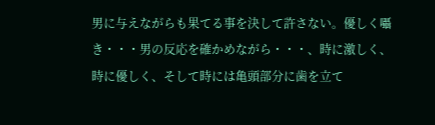男に与えながらも果てる事を決して許さない。優しく囁き・・・男の反応を確かめながら・・・、時に激しく、時に優しく、そして時には亀頭部分に歯を立て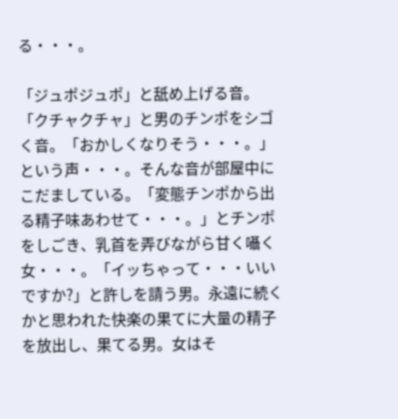る・・・。

「ジュポジュポ」と舐め上げる音。「クチャクチャ」と男のチンポをシゴく音。「おかしくなりそう・・・。」という声・・・。そんな音が部屋中にこだましている。「変態チンポから出る精子味あわせて・・・。」とチンポをしごき、乳首を弄びながら甘く囁く女・・・。「イッちゃって・・・いいですか?」と許しを請う男。永遠に続くかと思われた快楽の果てに大量の精子を放出し、果てる男。女はそ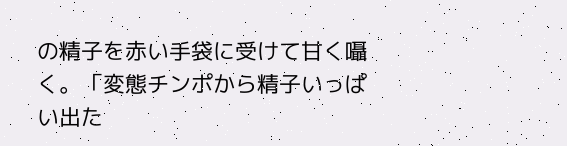の精子を赤い手袋に受けて甘く囁く。「変態チンポから精子いっぱい出た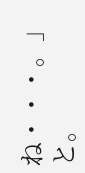ね・・・。」と。